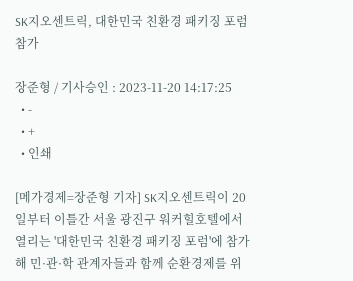SK지오센트릭, 대한민국 친환경 패키징 포럼 참가

장준형 / 기사승인 : 2023-11-20 14:17:25
  • -
  • +
  • 인쇄

[메가경제=장준형 기자] SK지오센트릭이 20일부터 이틀간 서울 광진구 워커힐호텔에서 열리는 '대한민국 친환경 패키징 포럼'에 참가해 민·관·학 관계자들과 함께 순환경제를 위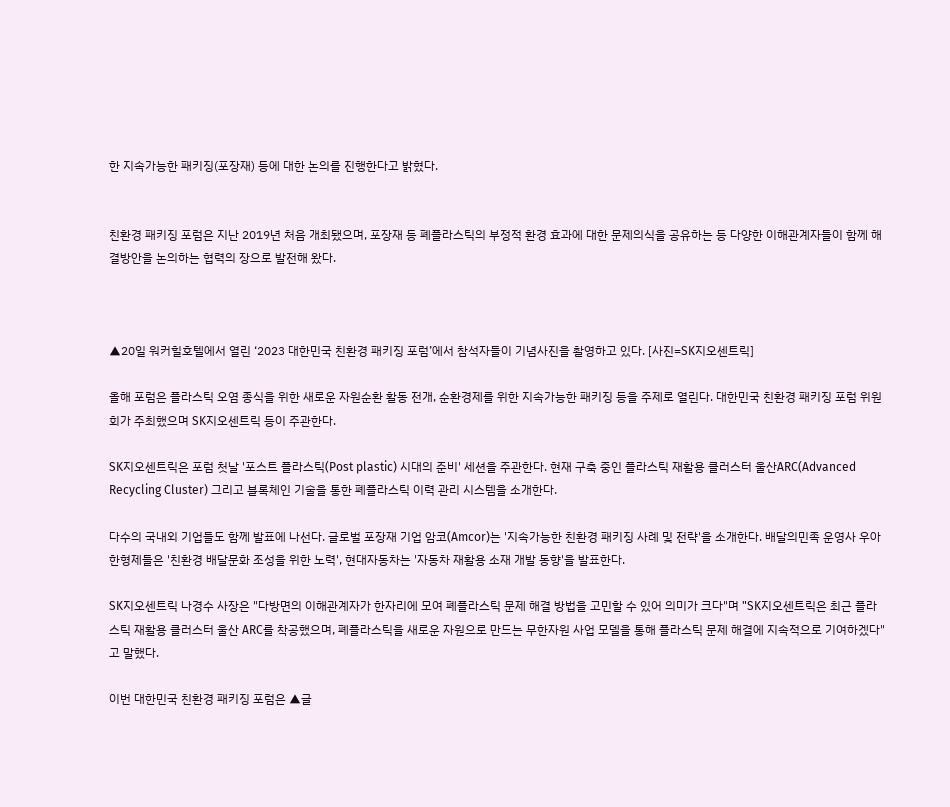한 지속가능한 패키징(포장재) 등에 대한 논의를 진행한다고 밝혔다.


친환경 패키징 포럼은 지난 2019년 처음 개최됐으며, 포장재 등 폐플라스틱의 부정적 환경 효과에 대한 문제의식을 공유하는 등 다양한 이해관계자들이 함께 해결방안을 논의하는 협력의 장으로 발전해 왔다.



▲20일 워커힐호텔에서 열린 ‘2023 대한민국 친환경 패키징 포럼’에서 참석자들이 기념사진을 촬영하고 있다. [사진=SK지오센트릭]

올해 포럼은 플라스틱 오염 종식을 위한 새로운 자원순환 활동 전개, 순환경제를 위한 지속가능한 패키징 등을 주제로 열린다. 대한민국 친환경 패키징 포럼 위원회가 주최했으며 SK지오센트릭 등이 주관한다.

SK지오센트릭은 포럼 첫날 '포스트 플라스틱(Post plastic) 시대의 준비' 세션을 주관한다. 현재 구축 중인 플라스틱 재활용 클러스터 울산ARC(Advanced Recycling Cluster) 그리고 블록체인 기술을 통한 폐플라스틱 이력 관리 시스템을 소개한다.

다수의 국내외 기업들도 함께 발표에 나선다. 글로벌 포장재 기업 암코(Amcor)는 '지속가능한 친환경 패키징 사례 및 전략'을 소개한다. 배달의민족 운영사 우아한형제들은 '친환경 배달문화 조성을 위한 노력', 현대자동차는 '자동차 재활용 소재 개발 동향'을 발표한다.

SK지오센트릭 나경수 사장은 "다방면의 이해관계자가 한자리에 모여 폐플라스틱 문제 해결 방법을 고민할 수 있어 의미가 크다"며 "SK지오센트릭은 최근 플라스틱 재활용 클러스터 울산 ARC를 착공했으며, 폐플라스틱을 새로운 자원으로 만드는 무한자원 사업 모델을 통해 플라스틱 문제 해결에 지속적으로 기여하겠다"고 말했다.

이번 대한민국 친환경 패키징 포럼은 ▲글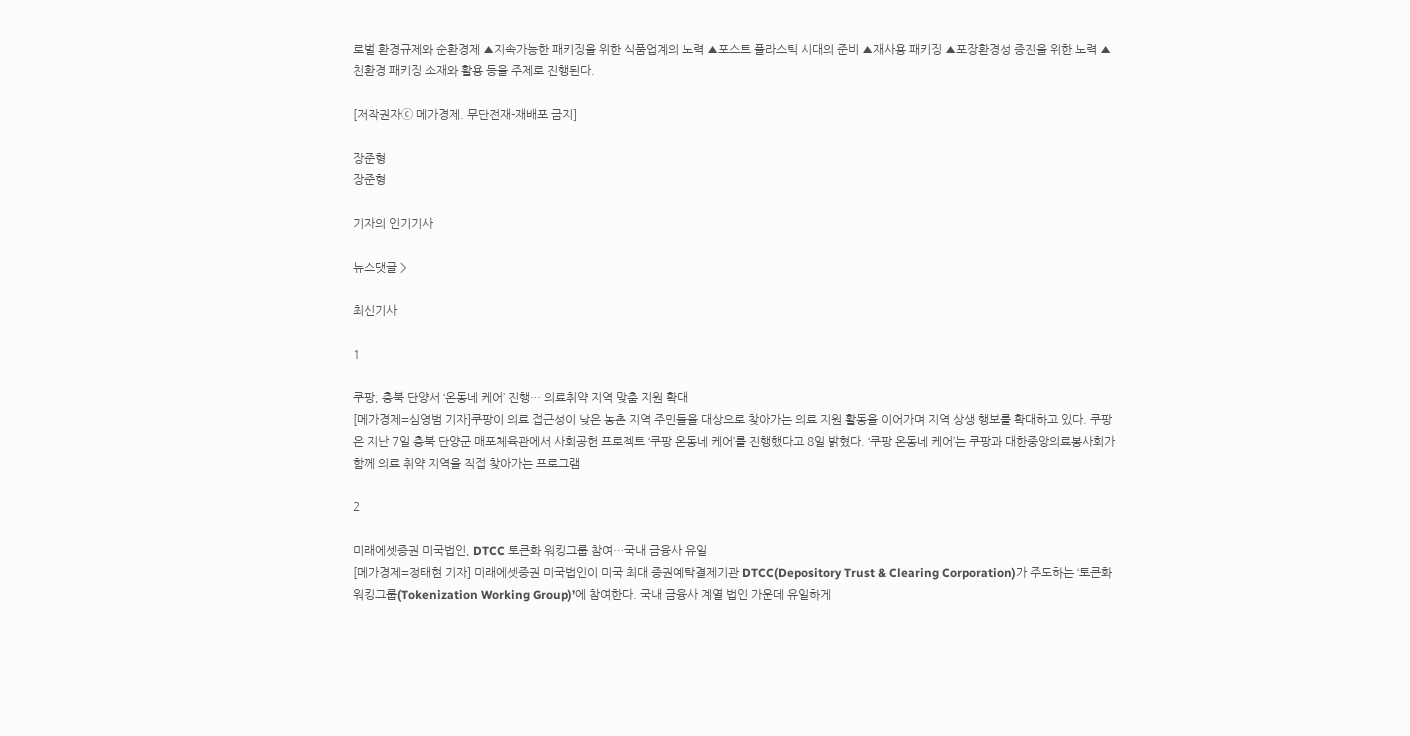로벌 환경규제와 순환경제 ▲지속가능한 패키징을 위한 식품업계의 노력 ▲포스트 플라스틱 시대의 준비 ▲재사용 패키징 ▲포장환경성 증진을 위한 노력 ▲친환경 패키징 소재와 활용 등을 주제로 진행된다.

[저작권자ⓒ 메가경제. 무단전재-재배포 금지]

장준형
장준형

기자의 인기기사

뉴스댓글 >

최신기사

1

쿠팡, 충북 단양서 ‘온동네 케어’ 진행… 의료취약 지역 맞춤 지원 확대
[메가경제=심영범 기자]쿠팡이 의료 접근성이 낮은 농촌 지역 주민들을 대상으로 찾아가는 의료 지원 활동을 이어가며 지역 상생 행보를 확대하고 있다. 쿠팡은 지난 7일 충북 단양군 매포체육관에서 사회공헌 프로젝트 ‘쿠팡 온동네 케어’를 진행했다고 8일 밝혔다. ‘쿠팡 온동네 케어’는 쿠팡과 대한중앙의료봉사회가 함께 의료 취약 지역을 직접 찾아가는 프로그램

2

미래에셋증권 미국법인, DTCC 토큰화 워킹그룹 참여…국내 금융사 유일
[메가경제=정태현 기자] 미래에셋증권 미국법인이 미국 최대 증권예탁결제기관 DTCC(Depository Trust & Clearing Corporation)가 주도하는 ‘토큰화 워킹그룹(Tokenization Working Group)’에 참여한다. 국내 금융사 계열 법인 가운데 유일하게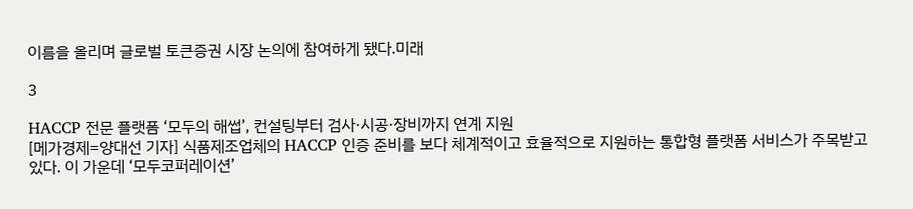이름을 올리며 글로벌 토큰증권 시장 논의에 참여하게 됐다.미래

3

HACCP 전문 플랫폼 ‘모두의 해썹’, 컨설팅부터 검사·시공·장비까지 연계 지원
[메가경제=양대선 기자] 식품제조업체의 HACCP 인증 준비를 보다 체계적이고 효율적으로 지원하는 통합형 플랫폼 서비스가 주목받고 있다. 이 가운데 ‘모두코퍼레이션’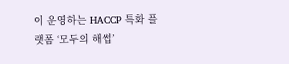이 운영하는 HACCP 특화 플랫폼 ‘모두의 해썹’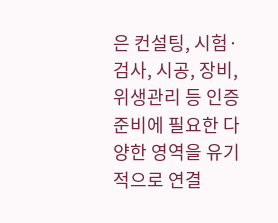은 컨설팅, 시험·검사, 시공, 장비, 위생관리 등 인증 준비에 필요한 다양한 영역을 유기적으로 연결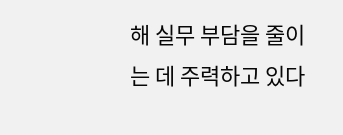해 실무 부담을 줄이는 데 주력하고 있다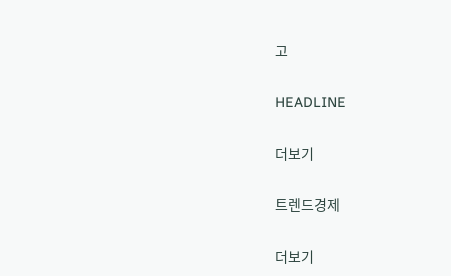고

HEADLINE

더보기

트렌드경제

더보기